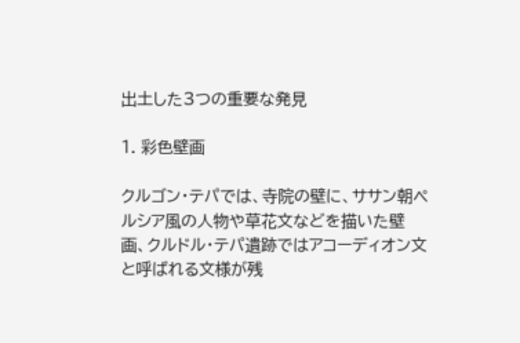出土した3つの重要な発見

1. 彩色壁画

クルゴン・テパでは、寺院の壁に、ササン朝ペルシア風の人物や草花文などを描いた壁画、クルドル・テパ遺跡ではアコーディオン文と呼ばれる文様が残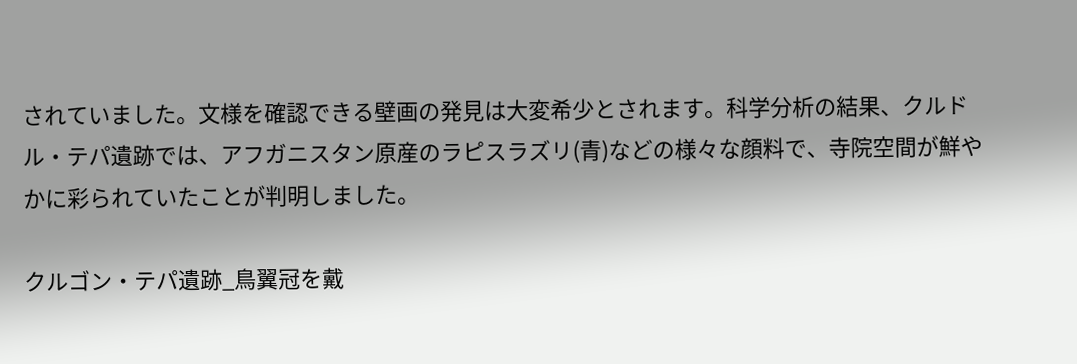されていました。文様を確認できる壁画の発見は大変希少とされます。科学分析の結果、クルドル・テパ遺跡では、アフガニスタン原産のラピスラズリ(青)などの様々な顔料で、寺院空間が鮮やかに彩られていたことが判明しました。

クルゴン・テパ遺跡_鳥翼冠を戴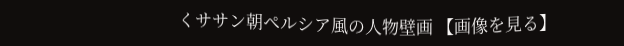くササン朝ペルシア風の人物壁画 【画像を見る】